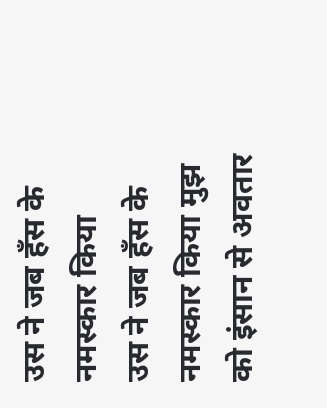उस ने जब हँस के नमस्कार किया
उस ने जब हँस के नमस्कार किया मुझ को इंसान से अवतार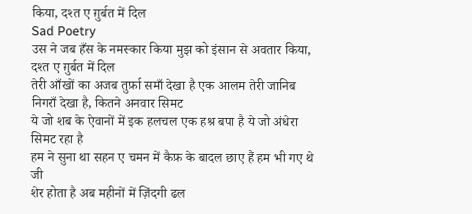किया, दश्त ए ग़ुर्बत में दिल
Sad Poetry
उस ने जब हँस के नमस्कार किया मुझ को इंसान से अवतार किया, दश्त ए ग़ुर्बत में दिल
तेरी आँखों का अजब तुर्फ़ा समाँ देखा है एक आलम तेरी जानिब निगराँ देखा है, कितने अनवार सिमट
ये जो शब के ऐवानों में इक हलचल एक हश्र बपा है ये जो अंधेरा सिमट रहा है
हम ने सुना था सहन ए चमन में कैफ़ के बादल छाए हैं हम भी गए थे जी
शेर होता है अब महीनों में ज़िंदगी ढल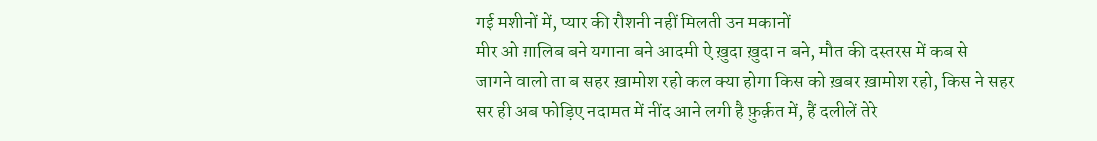गई मशीनों में, प्यार की रौशनी नहीं मिलती उन मकानों
मीर ओ ग़ालिब बने यगाना बने आदमी ऐ ख़ुदा ख़ुदा न बने, मौत की दस्तरस में कब से
जागने वालो ता ब सहर ख़ामोश रहो कल क्या होगा किस को ख़बर ख़ामोश रहो, किस ने सहर
सर ही अब फोड़िए नदामत में नींद आने लगी है फ़ुर्क़त में, हैं दलीलें तेरे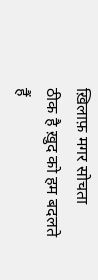ख़िलाफ़ मगर सोचता
ठीक है ख़ुद को हम बदलते हैं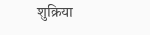शुक्रिया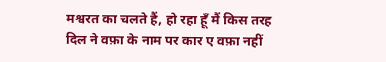मश्वरत का चलते हैं, हो रहा हूँ मैं किस तरह
दिल ने वफ़ा के नाम पर कार ए वफ़ा नहीं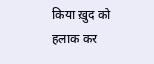किया ख़ुद को हलाक कर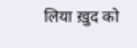लिया ख़ुद को